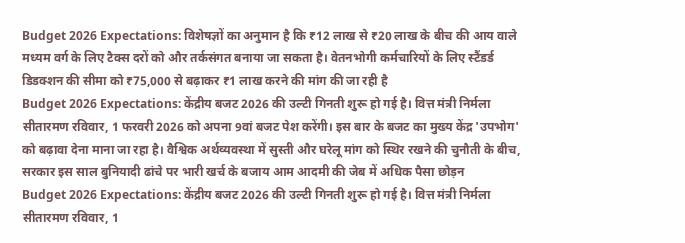Budget 2026 Expectations: विशेषज्ञों का अनुमान है कि ₹12 लाख से ₹20 लाख के बीच की आय वाले मध्यम वर्ग के लिए टैक्स दरों को और तर्कसंगत बनाया जा सकता है। वेतनभोगी कर्मचारियों के लिए स्टैंडर्ड डिडक्शन की सीमा को ₹75,000 से बढ़ाकर ₹1 लाख करने की मांग की जा रही है
Budget 2026 Expectations: केंद्रीय बजट 2026 की उल्टी गिनती शुरू हो गई है। वित्त मंत्री निर्मला सीतारमण रविवार, 1 फरवरी 2026 को अपना 9वां बजट पेश करेंगी। इस बार के बजट का मुख्य केंद्र 'उपभोग' को बढ़ावा देना माना जा रहा है। वैश्विक अर्थव्यवस्था में सुस्ती और घरेलू मांग को स्थिर रखने की चुनौती के बीच, सरकार इस साल बुनियादी ढांचे पर भारी खर्च के बजाय आम आदमी की जेब में अधिक पैसा छोड़न
Budget 2026 Expectations: केंद्रीय बजट 2026 की उल्टी गिनती शुरू हो गई है। वित्त मंत्री निर्मला सीतारमण रविवार, 1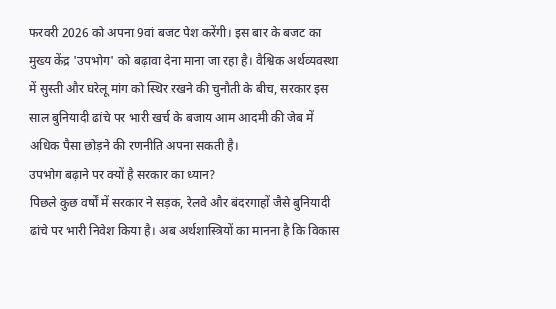फरवरी 2026 को अपना 9वां बजट पेश करेंगी। इस बार के बजट का मुख्य केंद्र 'उपभोग' को बढ़ावा देना माना जा रहा है। वैश्विक अर्थव्यवस्था में सुस्ती और घरेलू मांग को स्थिर रखने की चुनौती के बीच, सरकार इस साल बुनियादी ढांचे पर भारी खर्च के बजाय आम आदमी की जेब में अधिक पैसा छोड़ने की रणनीति अपना सकती है।
उपभोग बढ़ाने पर क्यों है सरकार का ध्यान?
पिछले कुछ वर्षों में सरकार ने सड़क, रेलवे और बंदरगाहों जैसे बुनियादी ढांचे पर भारी निवेश किया है। अब अर्थशास्त्रियों का मानना है कि विकास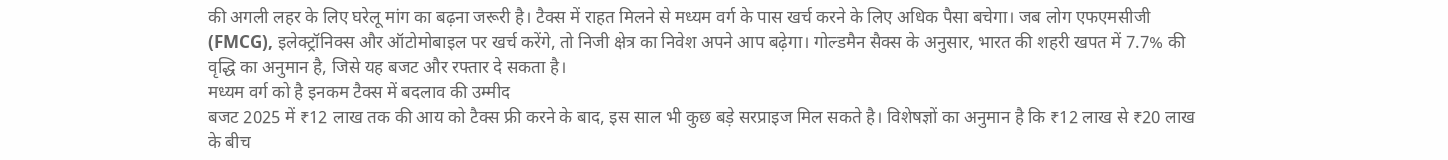की अगली लहर के लिए घरेलू मांग का बढ़ना जरूरी है। टैक्स में राहत मिलने से मध्यम वर्ग के पास खर्च करने के लिए अधिक पैसा बचेगा। जब लोग एफएमसीजी (FMCG), इलेक्ट्रॉनिक्स और ऑटोमोबाइल पर खर्च करेंगे, तो निजी क्षेत्र का निवेश अपने आप बढ़ेगा। गोल्डमैन सैक्स के अनुसार, भारत की शहरी खपत में 7.7% की वृद्धि का अनुमान है, जिसे यह बजट और रफ्तार दे सकता है।
मध्यम वर्ग को है इनकम टैक्स में बदलाव की उम्मीद
बजट 2025 में ₹12 लाख तक की आय को टैक्स फ्री करने के बाद, इस साल भी कुछ बड़े सरप्राइज मिल सकते है। विशेषज्ञों का अनुमान है कि ₹12 लाख से ₹20 लाख के बीच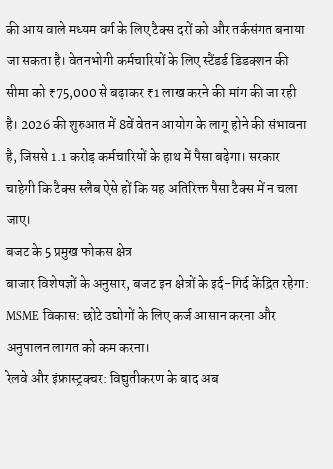की आय वाले मध्यम वर्ग के लिए टैक्स दरों को और तर्कसंगत बनाया जा सकता है। वेतनभोगी कर्मचारियों के लिए स्टैंडर्ड डिडक्शन की सीमा को ₹75,000 से बढ़ाकर ₹1 लाख करने की मांग की जा रही है। 2026 की शुरुआत में 8वें वेतन आयोग के लागू होने की संभावना है, जिससे 1.1 करोड़ कर्मचारियों के हाथ में पैसा बढ़ेगा। सरकार चाहेगी कि टैक्स स्लैब ऐसे हों कि यह अतिरिक्त पैसा टैक्स में न चला जाए।
बजट के 5 प्रमुख फोकस क्षेत्र
बाजार विशेषज्ञों के अनुसार, बजट इन क्षेत्रों के इर्द-गिर्द केंद्रित रहेगा:
MSME विकास: छोटे उद्योगों के लिए कर्ज आसान करना और अनुपालन लागत को कम करना।
रेलवे और इंफ्रास्ट्रक्चर: विद्युतीकरण के बाद अब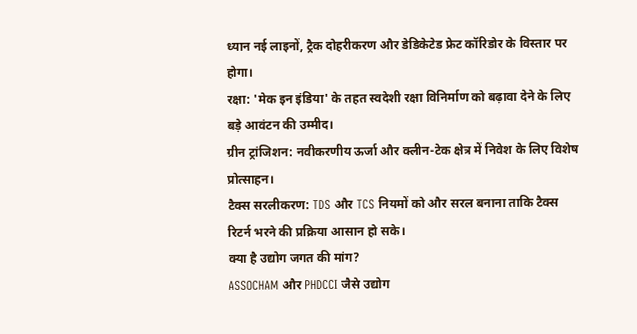ध्यान नई लाइनों, ट्रैक दोहरीकरण और डेडिकेटेड फ्रेट कॉरिडोर के विस्तार पर होगा।
रक्षा: 'मेक इन इंडिया' के तहत स्वदेशी रक्षा विनिर्माण को बढ़ावा देने के लिए बड़े आवंटन की उम्मीद।
ग्रीन ट्रांजिशन: नवीकरणीय ऊर्जा और क्लीन-टेक क्षेत्र में निवेश के लिए विशेष प्रोत्साहन।
टैक्स सरलीकरण: TDS और TCS नियमों को और सरल बनाना ताकि टैक्स रिटर्न भरने की प्रक्रिया आसान हो सके।
क्या है उद्योग जगत की मांग?
ASSOCHAM और PHDCCI जैसे उद्योग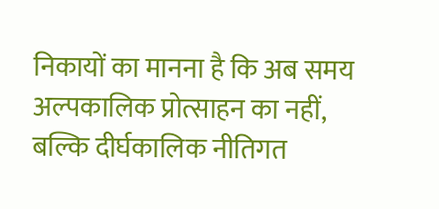निकायों का मानना है कि अब समय अल्पकालिक प्रोत्साहन का नहीं, बल्कि दीर्घकालिक नीतिगत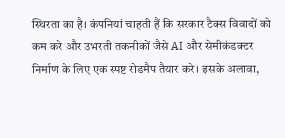स्थिरता का है। कंपनियां चाहती हैं कि सरकार टैक्स विवादों को कम करे और उभरती तकनीकों जैसे AI और सेमीकंडक्टर निर्माण के लिए एक स्पष्ट रोडमैप तैयार करे। इसके अलावा,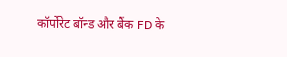कॉर्पोरेट बॉन्ड और बैंक FD के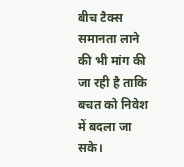बीच टैक्स समानता लाने की भी मांग की जा रही है ताकि बचत को निवेश में बदला जा सके।